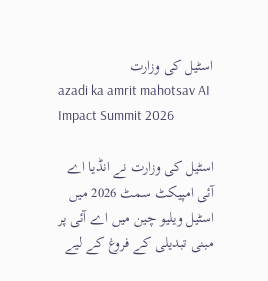اسٹیل کی وزارت
azadi ka amrit mahotsav AI Impact Summit 2026

اسٹیل کی وزارت نے انڈیا اے آئی امپیکٹ سمٹ 2026 میں اسٹیل ویلیو چین میں اے آئی پر مبنی تبدیلی کے فروغ کے لیے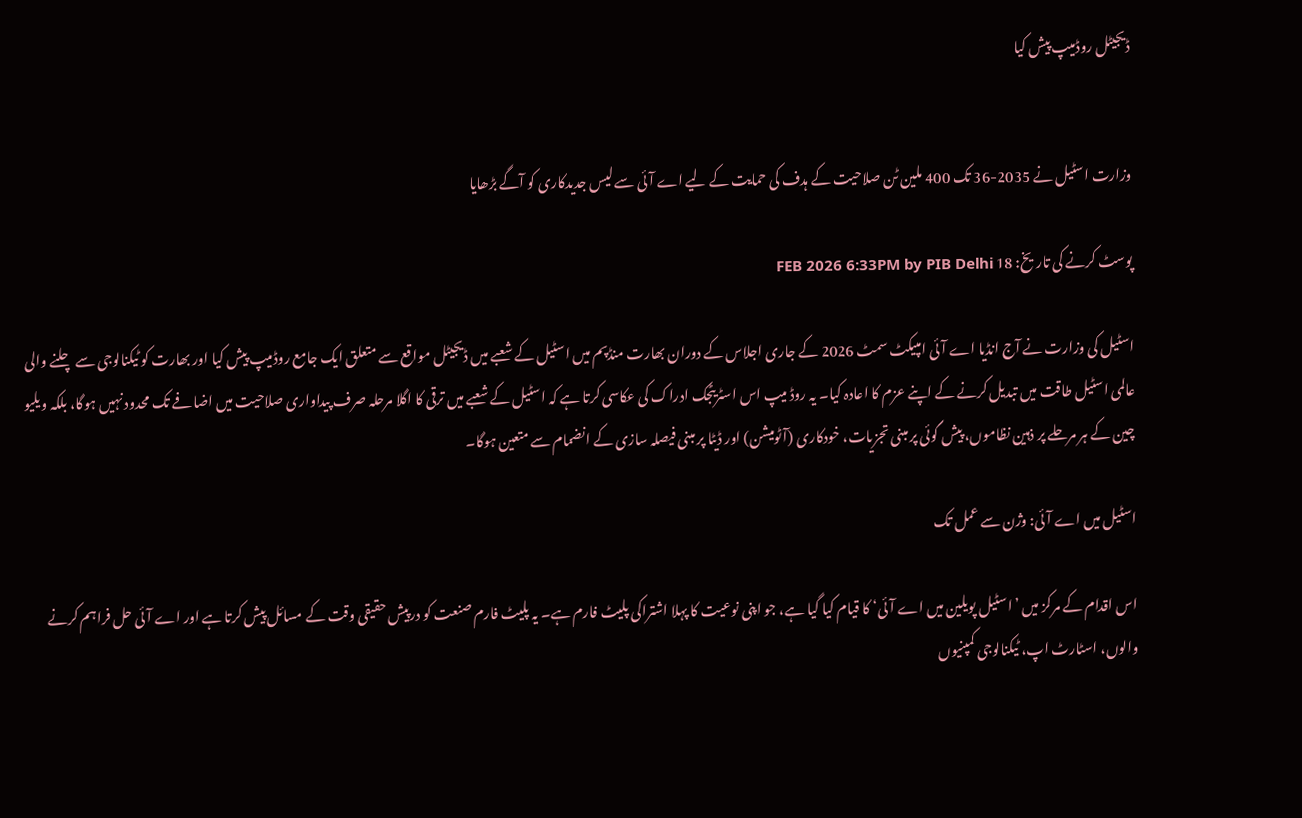ڈیجیٹل روڈمیپ پیش کیا


وزارت اسٹیل نے 2035-36 تک 400 ملین ٹن صلاحیت کے ہدف کی حمایت کے لیے اے آئی سے لیس جدیدکاری کو آگے بڑھایا

پوسٹ کرنے کی تاریخ: 18 FEB 2026 6:33PM by PIB Delhi

اسٹیل کی وزارت نے آج انڈیا اے آئی امپیکٹ سمٹ 2026 کے جاری اجلاس کے دوران بھارت منڈپم میں اسٹیل کے شعبے میں ڈیجیٹل مواقع سے متعلق ایک جامع روڈمیپ پیش کیا اور بھارت کو ٹیکنالوجی سے چلنے والی عالمی اسٹیل طاقت میں تبدیل کرنے کے اپنے عزم کا اعادہ کیا۔ یہ روڈ میپ اس اسٹریٹجک ادراک کی عکاسی کرتا ہے کہ اسٹیل کے شعبے میں ترقی کا اگلا مرحلہ صرف پیداواری صلاحیت میں اضافے تک محدود نہیں ہوگا، بلکہ ویلیو چین کے ہر مرحلے پر ذہین نظاموں، پیش گوئی پر مبنی تجزیات، خودکاری (آٹومیشن) اور ڈیٹا پر مبنی فیصلہ سازی کے انضمام سے متعین ہوگا۔

اسٹیل میں اے آئی: وژن سے عمل تک

اس اقدام کے مرکز میں ’اسٹیل پویلین میں اے آئی‘ کا قیام کیا گیا ہے، جو اپنی نوعیت کا پہلا اشتراکی پلیٹ فارم ہے۔ یہ پلیٹ فارم صنعت کو درپیش حقیقی وقت کے مسائل پیش کرتا ہے اور اے آئی حل فراہم کرنے والوں، اسٹارٹ اپ، ٹیکنالوجی کمپنیوں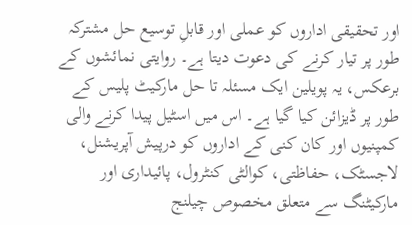اور تحقیقی اداروں کو عملی اور قابلِ توسیع حل مشترکہ طور پر تیار کرنے کی دعوت دیتا ہے۔ روایتی نمائشوں کے برعکس، یہ پویلین ایک مسئلہ تا حل مارکیٹ پلیس کے طور پر ڈیزائن کیا گیا ہے۔ اس میں اسٹیل پیدا کرنے والی کمپنیوں اور کان کنی کے اداروں کو درپیش آپریشنل، لاجسٹک، حفاظتی، کوالٹی کنٹرول، پائیداری اور مارکیٹنگ سے متعلق مخصوص چیلنج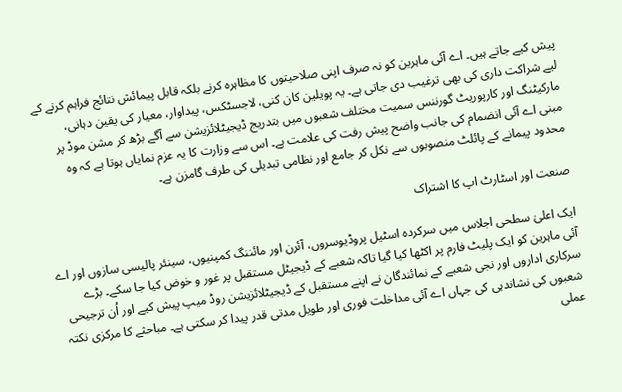پیش کیے جاتے ہیں۔ اے آئی ماہرین کو نہ صرف اپنی صلاحیتوں کا مظاہرہ کرنے بلکہ قابل پیمائش نتائج فراہم کرنے کے لیے شراکت داری کی بھی ترغیب دی جاتی ہے۔ یہ پویلین کان کنی، لاجسٹکس، پیداوار، معیار کی یقین دہانی، مارکیٹنگ اور کارپوریٹ گورننس سمیت مختلف شعبوں میں بتدریج ڈیجیٹلائزیشن سے آگے بڑھ کر مشن موڈ پر مبنی اے آئی انضمام کی جانب واضح پیش رفت کی علامت ہے۔ اس سے وزارت کا یہ عزم نمایاں ہوتا ہے کہ وہ محدود پیمانے کے پائلٹ منصوبوں سے نکل کر جامع اور نظامی تبدیلی کی طرف گامزن ہے۔

صنعت اور اسٹارٹ اپ کا اشتراک

ایک اعلیٰ سطحی اجلاس میں سرکردہ اسٹیل پروڈیوسروں، آئرن اور مائننگ کمپنیوں، سینئر پالیسی سازوں اور اے آئی ماہرین کو ایک پلیٹ فارم پر اکٹھا کیا گیا تاکہ شعبے کے ڈیجیٹل مستقبل پر غور و خوض کیا جا سکے۔ بڑے سرکاری اداروں اور نجی شعبے کے نمائندگان نے اپنے مستقبل کے ڈیجیٹلائزیشن روڈ میپ پیش کیے اور اُن ترجیحی شعبوں کی نشاندہی کی جہاں اے آئی مداخلت فوری اور طویل مدتی قدر پیدا کر سکتی ہے۔ مباحثے کا مرکزی نکتہ عملی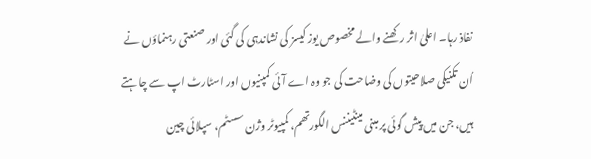نفاذ رہا۔ اعلیٰ اثر رکھنے والے مخصوص یوز کیسز کی نشاندہی کی گئی اور صنعتی رہنماؤں نے اُن تکنیکی صلاحیتوں کی وضاحت کی جو وہ اے آئی کمپنیوں اور اسٹارٹ اپ سے چاہتے ہیں، جن میں پیش گوئی پر مبنی مینٹیننس الگورتھم، کمپیوٹر وژن سسٹم، سپلائی چین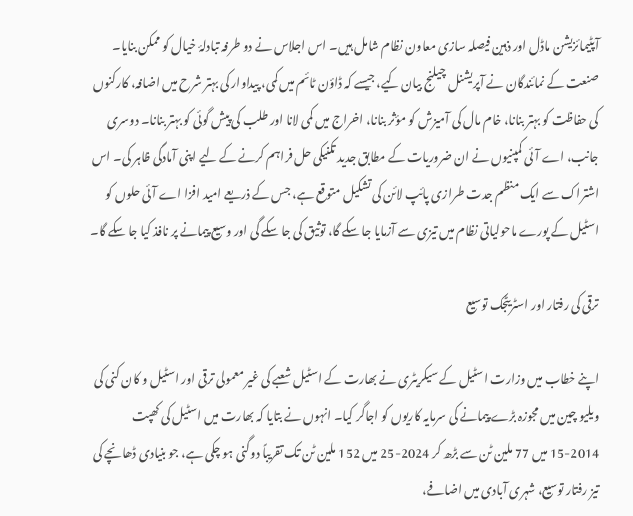آپٹیمائزیشن ماڈل اور ذہین فیصلہ سازی معاون نظام شامل ہیں۔ اس اجلاس نے دو طرفہ تبادلۂ خیال کو ممکن بنایا۔ صنعت کے نمائندگان نے آپریشنل چیلنج بیان کیے، جیسے کہ ڈاؤن ٹائم میں کمی، پیداوار کی بہتر شرح میں اضافہ، کارکنوں کی حفاظت کو بہتر بنانا، خام مال کی آمیزش کو مؤثر بنانا، اخراج میں کمی لانا اور طلب کی پیش گوئی کو بہتر بنانا۔ دوسری جانب، اے آئی کمپنیوں نے ان ضروریات کے مطابق جدید تکنیکی حل فراہم کرنے کے لیے اپنی آمادگی ظاہر کی۔ اس اشتراک سے ایک منظم جدت طرازی پائپ لائن کی تشکیل متوقع ہے، جس کے ذریعے امید افزا اے آئی حلوں کو اسٹیل کے پورے ماحولیاتی نظام میں تیزی سے آزمایا جا سکے گا، توثیق کی جا سکے گی اور وسیع پیمانے پر نافذ کیا جا سکے گا۔

ترقی کی رفتار اور اسٹریٹجک توسیع

اپنے خطاب میں وزارت اسٹیل کے سیکریٹری نے بھارت کے اسٹیل شعبے کی غیر معمولی ترقی اور اسٹیل و کان کنی کی ویلیو چین میں مجوزہ بڑے پیمانے کی سرمایہ کاریوں کو اجاگر کیا۔ انہوں نے بتایا کہ بھارت میں اسٹیل کی کھپت 2014-15 میں 77 ملین ٹن سے بڑھ کر 2024-25 میں 152 ملین ٹن تک تقریباً دوگنی ہو چکی ہے، جو بنیادی ڈھانچے کی تیز رفتار توسیع، شہری آبادی میں اضافے،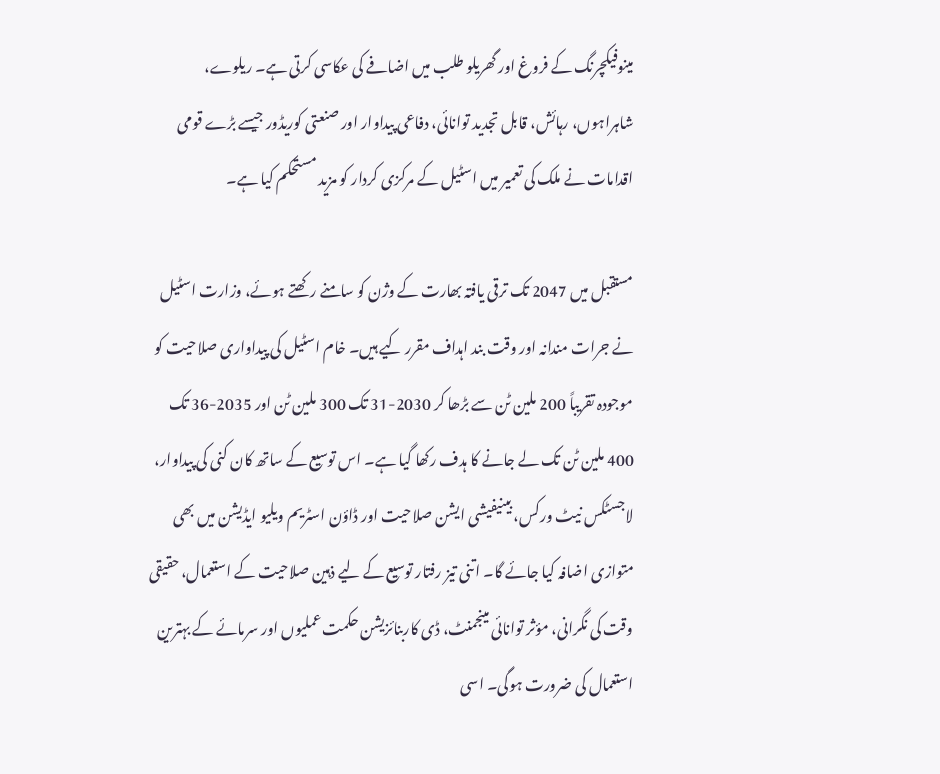مینوفیکچرنگ کے فروغ اور گھریلو طلب میں اضافے کی عکاسی کرتی ہے۔ ریلوے، شاہراہوں، رہائش، قابل تجدید توانائی، دفاعی پیداوار اور صنعتی کوریڈور جیسے بڑے قومی اقدامات نے ملک کی تعمیر میں اسٹیل کے مرکزی کردار کو مزید مستحکم کیا ہے۔

مستقبل میں 2047 تک ترقی یافتہ بھارت کے وژن کو سامنے رکھتے ہوئے، وزارت اسٹیل نے جرات مندانہ اور وقت بند اہداف مقرر کیے ہیں۔ خام اسٹیل کی پیداواری صلاحیت کو موجودہ تقریباً 200 ملین ٹن سے بڑھا کر 2030-31 تک 300 ملین ٹن اور 2035-36 تک 400 ملین ٹن تک لے جانے کا ہدف رکھا گیا ہے۔ اس توسیع کے ساتھ کان کنی کی پیداوار، لاجسٹکس نیٹ ورکس، بینیفیشی ایشن صلاحیت اور ڈاؤن اسٹریم ویلیو ایڈیشن میں بھی متوازی اضافہ کیا جائے گا۔ اتنی تیز رفتار توسیع کے لیے ذہین صلاحیت کے استعمال، حقیقی وقت کی نگرانی، مؤثر توانائی مینجمنٹ، ڈی کاربنائزیشن حکمت عملیوں اور سرمائے کے بہترین استعمال کی ضرورت ہوگی۔ اسی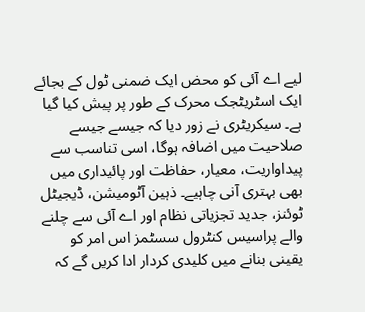لیے اے آئی کو محض ایک ضمنی ٹول کے بجائے ایک اسٹریٹجک محرک کے طور پر پیش کیا گیا ہے۔ سیکریٹری نے زور دیا کہ جیسے جیسے صلاحیت میں اضافہ ہوگا، اسی تناسب سے پیداواریت، معیار، حفاظت اور پائیداری میں بھی بہتری آنی چاہیے۔ ذہین آٹومیشن، ڈیجیٹل ٹوئنز، جدید تجزیاتی نظام اور اے آئی سے چلنے والے پراسیس کنٹرول سسٹمز اس امر کو یقینی بنانے میں کلیدی کردار ادا کریں گے کہ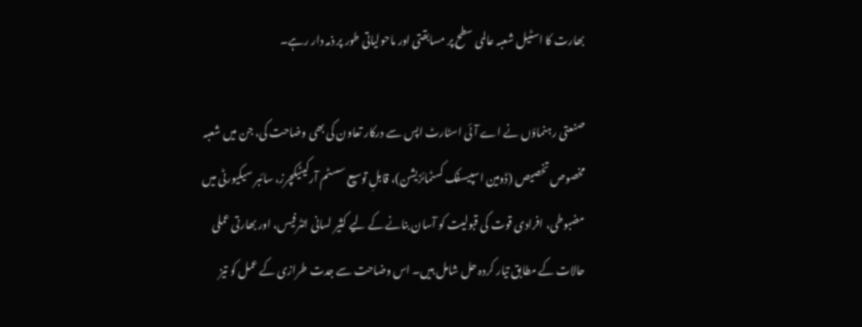بھارت کا اسٹیل شعبہ عالمی سطح پر مسابقتی اور ماحولیاتی طور پر ذمہ دار رہے۔

صنعتی رہنماؤں نے اے آئی اسٹارٹ اپس سے درکار تعاون کی بھی وضاحت کی، جن میں شعبہ مخصوص تخصیص (ڈومین اسپیسفک کسٹمائزیشن)، قابلِ توسیع سسٹم آرکیٹیکچرز، سائبر سیکیورٹی میں مضبوطی، افرادی قوت کی قبولیت کو آسان بنانے کے لیے کثیر لسانی انٹرفیس، اور بھارتی عملی حالات کے مطابق تیار کردہ حل شامل ہیں۔ اس وضاحت سے جدت طرازی کے عمل کو تیز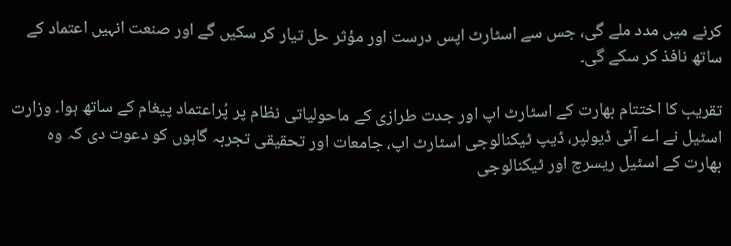کرنے میں مدد ملے گی، جس سے اسٹارٹ اپس درست اور مؤثر حل تیار کر سکیں گے اور صنعت انہیں اعتماد کے ساتھ نافذ کر سکے گی۔

تقریب کا اختتام بھارت کے اسٹارٹ اپ اور جدت طرازی کے ماحولیاتی نظام پر پُراعتماد پیغام کے ساتھ ہوا۔ وزارت اسٹیل نے اے آئی ڈیولپر، ڈیپ ٹیکنالوجی اسٹارٹ اپ، جامعات اور تحقیقی تجربہ گاہوں کو دعوت دی کہ وہ بھارت کے اسٹیل ریسرچ اور ٹیکنالوجی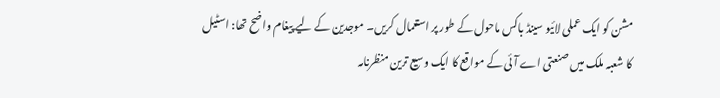مشن کو ایک عملی لائیو سینڈ باکس ماحول کے طور پر استعمال کریں۔ موجدین کے لیے پیغام واضح تھا: اسٹیل کا شعبہ ملک میں صنعتی اے آئی کے مواقع کا ایک وسیع ترین منظرنامہ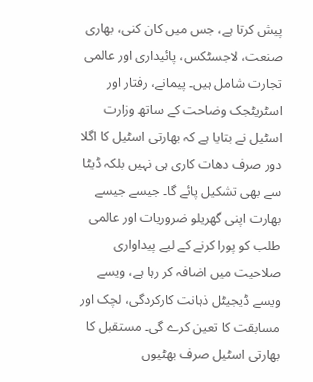پیش کرتا ہے، جس میں کان کنی، بھاری صنعت، لاجسٹکس، پائیداری اور عالمی تجارت شامل ہیں۔ پیمانے، رفتار اور اسٹریٹجک وضاحت کے ساتھ وزارت اسٹیل نے بتایا ہے کہ بھارتی اسٹیل کا اگلا دور صرف دھات کاری ہی نہیں بلکہ ڈیٹا سے بھی تشکیل پائے گا۔ جیسے جیسے بھارت اپنی گھریلو ضروریات اور عالمی طلب کو پورا کرنے کے لیے پیداواری صلاحیت میں اضافہ کر رہا ہے، ویسے ویسے ڈیجیٹل ذہانت کارکردگی، لچک اور مسابقت کا تعین کرے گی۔ مستقبل کا بھارتی اسٹیل صرف بھٹیوں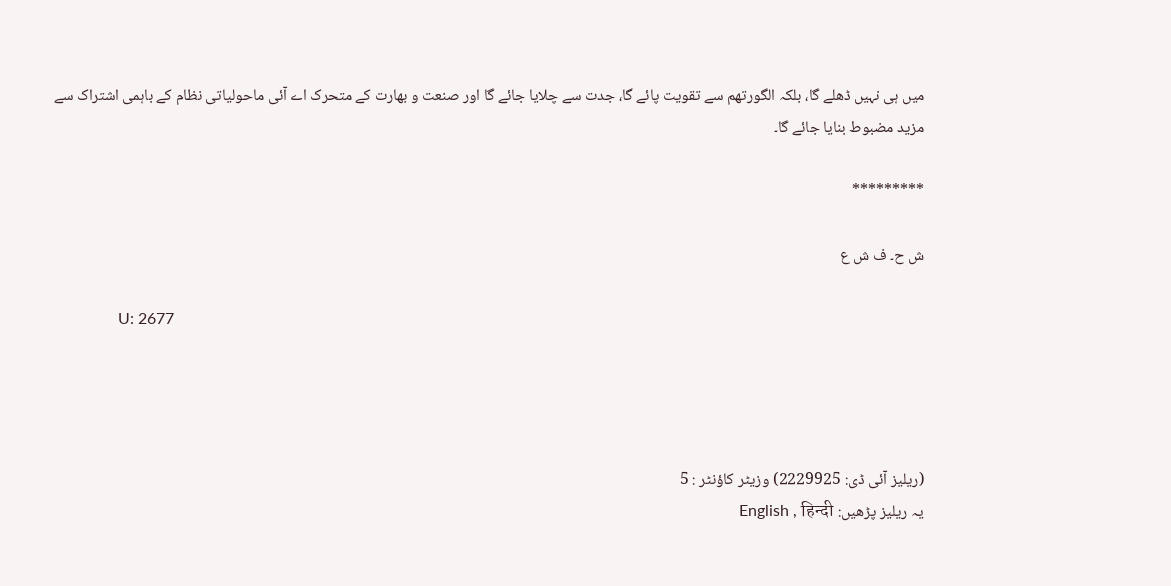میں ہی نہیں ڈھلے گا، بلکہ الگورتھم سے تقویت پائے گا، جدت سے چلایا جائے گا اور صنعت و بھارت کے متحرک اے آئی ماحولیاتی نظام کے باہمی اشتراک سے مزید مضبوط بنایا جائے گا۔

*********

ش ح۔ ف ش ع

                U: 2677




(ریلیز آئی ڈی: 2229925) وزیٹر کاؤنٹر : 5
یہ ریلیز پڑھیں: English , हिन्दी